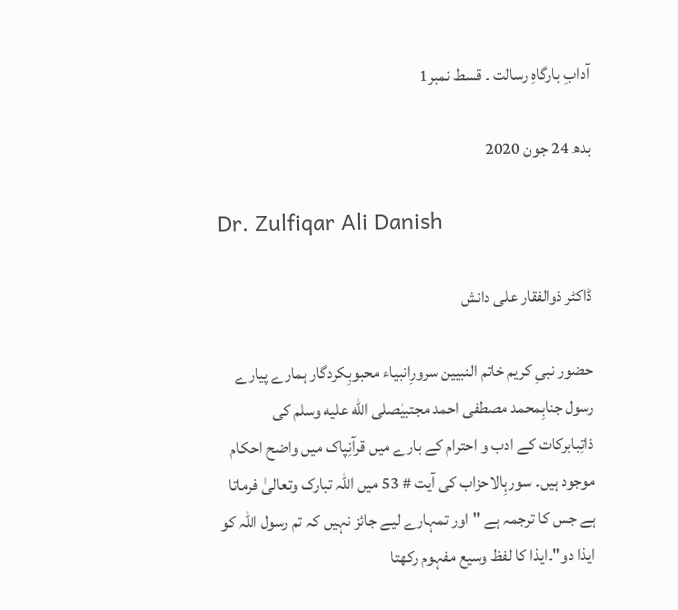آدابِ بارگاہِ رسالت ۔ قسط نمبر1

بدھ 24 جون 2020

Dr. Zulfiqar Ali Danish

ڈاکٹر ذوالفقار علی دانش

حضور نبیِ کریم خاتم النبیین سرورِانبیاء محبوبِکردگار ہمارے پیارے رسول جنابِمحمد مصطفی احمد مجتبیٰصلى الله عليه وسلم کی ذاتِبابرکات کے ادب و احترام کے بارے میں قرآنِپاک میں واضح احکام موجود ہیں۔ سورہِالاحزاب کی آیت # 53 میں اللہ تبارک وتعالیٰ فرماتا ہے جس کا ترجمہ ہے "اور تمہارے لیے جائز نہیں کہ تم رسول اللہ کو ایذا دو"۔ایذا کا لفظ وسیع مفہوم رکھتا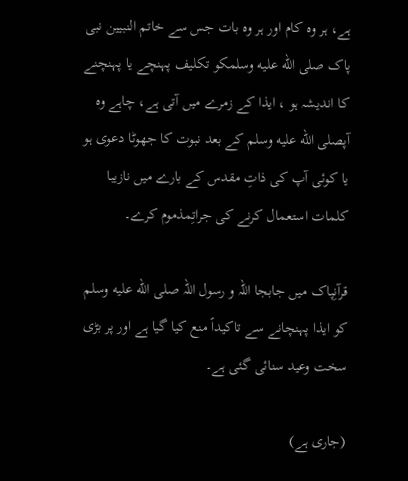ہے، ہر وہ کام اور ہر وہ بات جس سے خاتم النبیین نبی پاک صلى الله عليه وسلمکو تکلیف پہنچے یا پہنچنے کا اندیشہ ہو ، ایذا کے زمرے میں آتی ہے، چاہے وہ آپصلى الله عليه وسلم کے بعد نبوت کا جھوٹا دعوی ہو یا کوئی آپ کی ذاتِ مقدس کے بارے میں نازیبا کلمات استعمال کرنے کی جراتِمذموم کرے۔

قرآنِپاک میں جابجا اللہ و رسول اللہ صلى الله عليه وسلم کو ایذا پہنچانے سے تاکیداً منع کیا گیا ہے اور پر بڑی سخت وعید سنائی گئی ہے۔

(جاری ہے)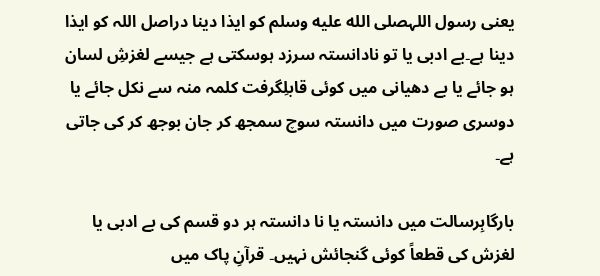یعنی رسول اللہصلى الله عليه وسلم کو ایذا دینا دراصل اللہ کو ایذا دینا ہے۔بے ادبی یا تو نادانستہ سرزد ہوسکتی ہے جیسے لغزشِ لسان ہو جائے یا بے دھیانی میں کوئی قابلِگرفت کلمہ منہ سے نکل جائے یا دوسری صورت میں دانستہ سوچ سمجھ کر جان بوجھ کر کی جاتی ہے۔

بارگاہِرسالت میں دانستہ یا نا دانستہ ہر دو قسم کی بے ادبی یا لغزش کی قطعاً کوئی گنجائش نہیں۔ قرآنِ پاک میں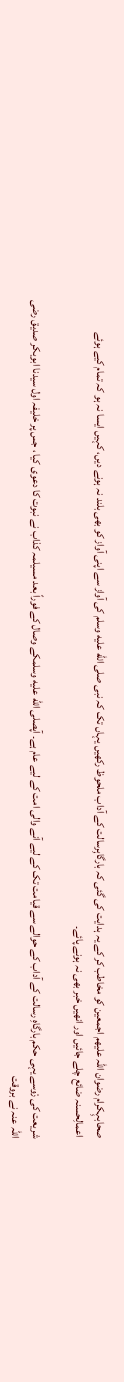صحابہِکرام رضوان اللہ علیھم اجمعین کو مخاطب کر کے یہ ہدایت کی گئی کہ بارگاہِرسالت کے آداب ملحوظ رکھیں یہاں تک کہ نبی صلى الله عليه وسلم کی آواز سے اپنی آواز کو بھی بلند نہ ہونے دیں، کہیں ایسا نہ ہو کہ تمام کیے ہوئے اعمالِحسنہ ضائع چلے جائیں اور انھیں خبر بھی نہ ہونے پائے۔

شریعت کی رْوسے یہی حکم بارگاہِ رسالت کے آداب کے حوالے سے قیامت تک کے لیے آنے والی امت کے لیے عام ہے۔ آپصلى الله عليه وسلمکے وصال کے فوراً بعد مسیلمہ کذاب نے نبوت کا دعوی کیا ، جس پر خلیفہ اول سیدنا ابوبکر صدیق رضی اللہ عنہ نے بروقت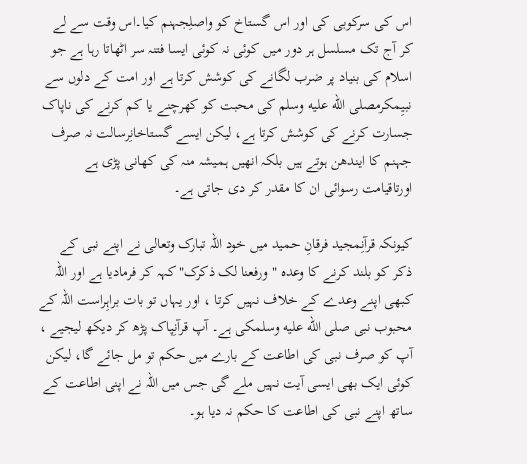اس کی سرکوبی کی اور اس گستاخ کو واصلِجہنم کیا۔اس وقت سے لے کر آج تک مسلسل ہر دور میں کوئی نہ کوئی ایسا فتنہ سر اٹھاتا رہا ہے جو اسلام کی بنیاد پر ضرب لگانے کی کوشش کرتا ہے اور امت کے دلوں سے نبیِمکرمصلى الله عليه وسلم کی محبت کو کھرچنے یا کم کرنے کی ناپاک جسارت کرنے کی کوشش کرتا ہے، لیکن ایسے گستاخانِرسالت نہ صرف جہنم کا ایندھن ہوتے ہیں بلکہ انھیں ہمیشہ منہ کی کھانی پڑی ہے اورتاقیامت رسوائی ان کا مقدر کر دی جاتی ہے۔

کیونکہ قرآنِمجید فرقانِ حمید میں خود اللہ تبارک وتعالی نے اپنے نبی کے ذکر کو بلند کرنے کا وعدہ " ورفعنا لک ذکرک"کہہ کر فرمادیا ہے اور اللہ کبھی اپنے وعدے کے خلاف نہیں کرتا ، اور یہاں تو بات براہِراست اللہ کے محبوب نبی صلى الله عليه وسلمکی ہے۔ آپ قرآنِپاک پڑھ کر دیکھ لیجیے ، آپ کو صرف نبی کی اطاعت کے بارے میں حکم تو مل جائے گا، لیکن کوئی ایک بھی ایسی آیت نہیں ملے گی جس میں اللہ نے اپنی اطاعت کے ساتھ اپنے نبی کی اطاعت کا حکم نہ دیا ہو۔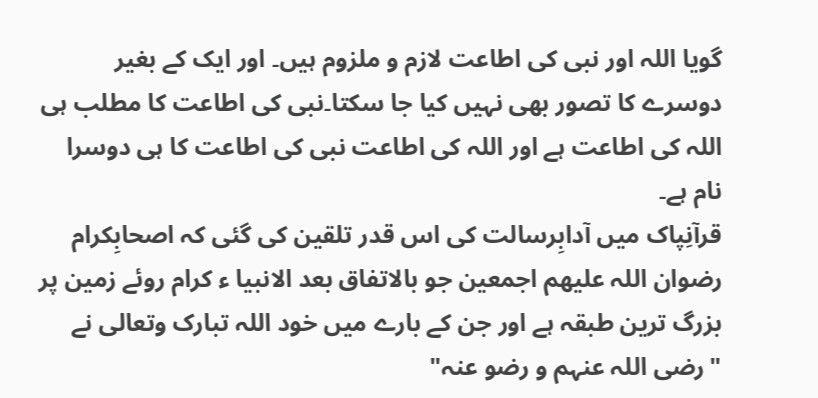گویا اللہ اور نبی کی اطاعت لازم و ملزوم ہیں۔ اور ایک کے بغیر دوسرے کا تصور بھی نہیں کیا جا سکتا۔نبی کی اطاعت کا مطلب ہی اللہ کی اطاعت ہے اور اللہ کی اطاعت نبی کی اطاعت کا ہی دوسرا نام ہے۔
قرآنِپاک میں آدابِرسالت کی اس قدر تلقین کی گئی کہ اصحابِکرام رضوان اللہ علیھم اجمعین جو بالاتفاق بعد الانبیا ء کرام روئے زمین پر بزرگ ترین طبقہ ہے اور جن کے بارے میں خود اللہ تبارک وتعالی نے "رضی اللہ عنہم و رضو عنہ"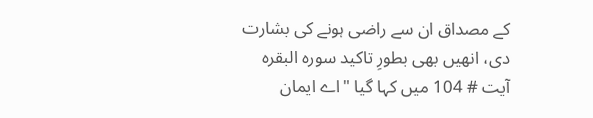کے مصداق ان سے راضی ہونے کی بشارت دی، انھیں بھی بطورِ تاکید سورہ البقرہ آیت # 104 میں کہا گیا "اے ایمان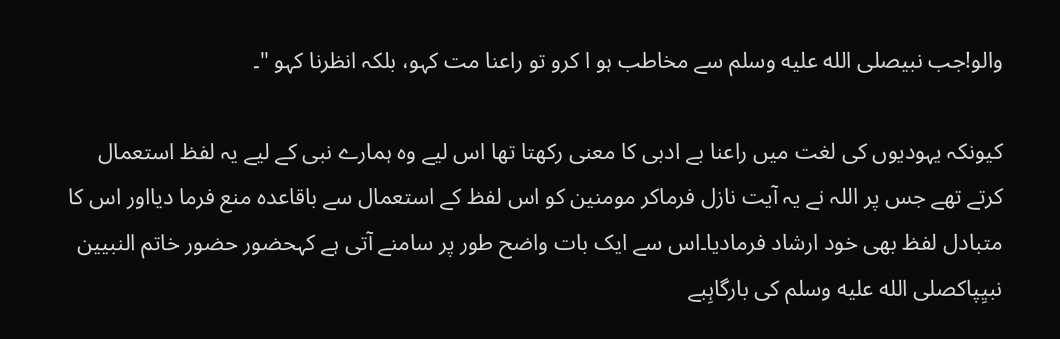والو!جب نبیصلى الله عليه وسلم سے مخاطب ہو ا کرو تو راعنا مت کہو، بلکہ انظرنا کہو "۔

کیونکہ یہودیوں کی لغت میں راعنا بے ادبی کا معنی رکھتا تھا اس لیے وہ ہمارے نبی کے لیے یہ لفظ استعمال کرتے تھے جس پر اللہ نے یہ آیت نازل فرماکر مومنین کو اس لفظ کے استعمال سے باقاعدہ منع فرما دیااور اس کا متبادل لفظ بھی خود ارشاد فرمادیا۔اس سے ایک بات واضح طور پر سامنے آتی ہے کہحضور حضور خاتم النبیین نبیِپاکصلى الله عليه وسلم کی بارگاہِبے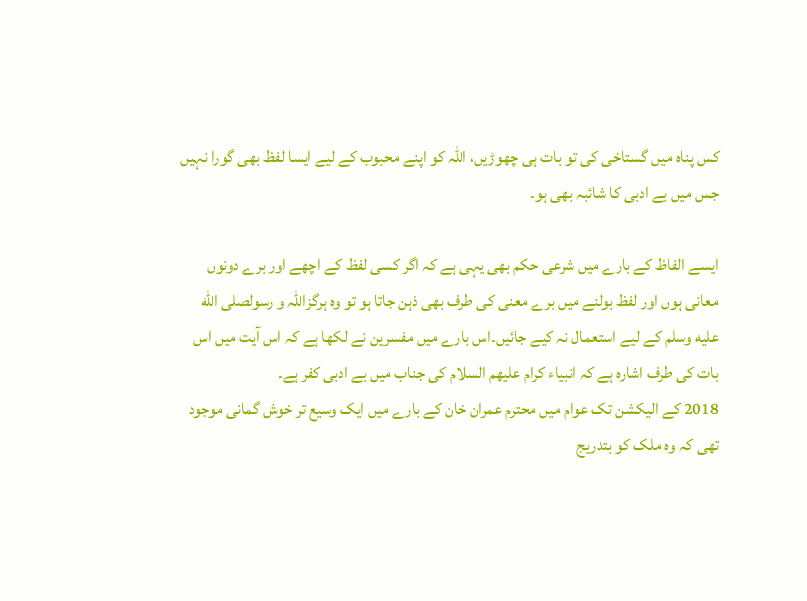کس پناہ میں گستاخی کی تو بات ہی چھوڑیں، اللہ کو اپنے محبوب کے لیے ایسا لفظ بھی گورا نہیں جس میں بے ادبی کا شائبہ بھی ہو۔

ایسے الفاظ کے بارے میں شرعی حکم بھی یہی ہے کہ اگر کسی لفظ کے اچھے اور برے دونوں معانی ہوں اور لفظ بولنے میں برے معنی کی طرف بھی ذہن جاتا ہو تو وہ ہرگزاللہ و رسولصلى الله عليه وسلم کے لیے استعمال نہ کیے جائیں۔اس بارے میں مفسرین نے لکھا ہے کہ اس آیت میں اس بات کی طرف اشارہ ہے کہ انبیاء کرام علیھم السلام کی جناب میں بے ادبی کفر ہے۔
2018 کے الیکشن تک عوام میں محترم عمران خان کے بارے میں ایک وسیع تر خوش گمانی موجود تھی کہ وہ ملک کو بتدریج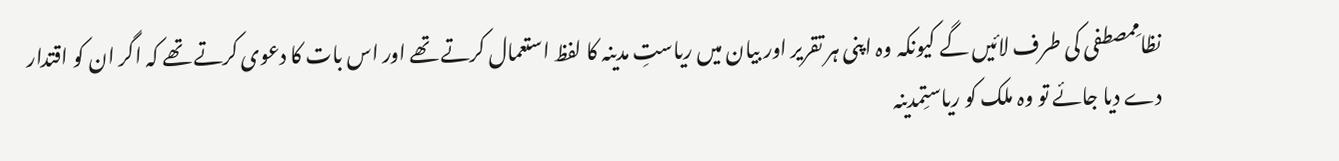نظامِمصطفی کی طرف لائیں گے کیونکہ وہ اپنی ہر تقریر اور بیان میں ریاستِ مدینہ کا لفظ استعمال کرتے تھے اور اس بات کا دعوی کرتے تھے کہ اگر ان کو اقتدار دے دیا جائے تو وہ ملک کو ریاستِمدینہ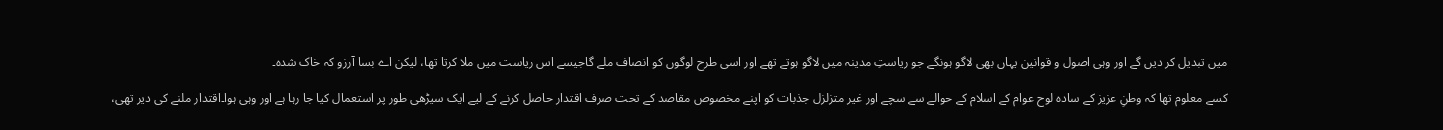میں تبدیل کر دیں گے اور وہی اصول و قوانین یہاں بھی لاگو ہونگے جو ریاستِ مدینہ میں لاگو ہوتے تھے اور اسی طرح لوگوں کو انصاف ملے گاجیسے اس ریاست میں ملا کرتا تھا، لیکن اے بسا آرزو کہ خاک شدہ۔

کسے معلوم تھا کہ وطنِ عزیز کے سادہ لوح عوام کے اسلام کے حوالے سے سچے اور غیر متزلزل جذبات کو اپنے مخصوص مقاصد کے تحت صرف اقتدار حاصل کرنے کے لیے ایک سیڑھی طور پر استعمال کیا جا رہا ہے اور وہی ہوا۔اقتدار ملنے کی دیر تھی،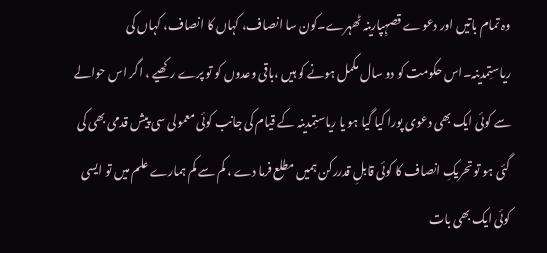وہ تمام باتیں اور دعوے قصہِپارینہ ٹھہرے۔کون سا انصاف، کہاں کا انصاف، کہاں کی ریاستِمدینہ۔اس حکومت کو دو سال مکمل ہونے کو ہیں ،باقی وعدوں کو تو پرے رکھیے ، اگر اس حوالے سے کوئی ایک بھی دعوی پورا کیا گیا ہو یا ریاستِمدینہ کے قیام کی جانب کوئی معمولی سی پیش قدمی بھی کی گئی ہو تو تحریکِ انصاف کا کوئی قابلِ قدررکن ہمیں مطلع فرما دے ، کم سے کم ہمارے علم میں تو ایسی کوئی ایک بھی بات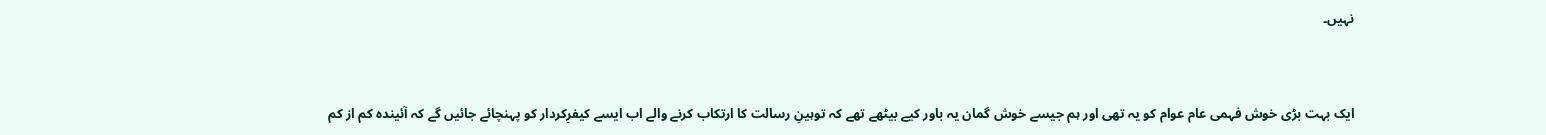نہیں۔


ایک بہت بڑی خوش فہمی عام عوام کو یہ تھی اور ہم جیسے خوش گمان یہ باور کیے بیٹھے تھے کہ توہینِ رسالت کا ارتکاب کرنے والے اب ایسے کیفرِکردار کو پہنچائے جائیں گے کہ آئیندہ کم از کم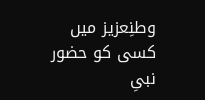وطنِعزیز میں کسی کو حضور نبیِ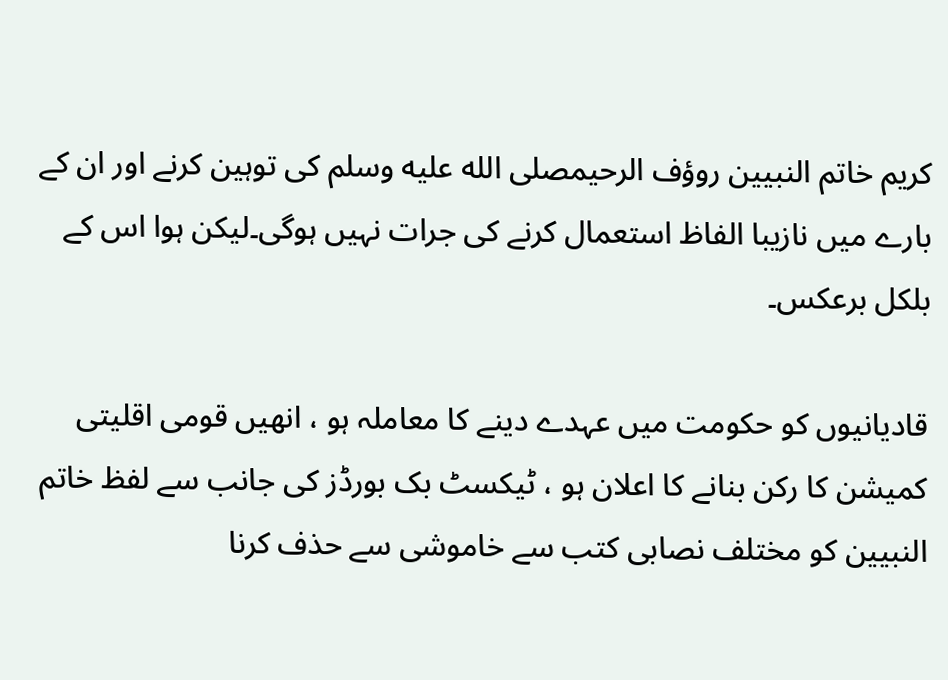کریم خاتم النبیین روؤف الرحیمصلى الله عليه وسلم کی توہین کرنے اور ان کے بارے میں نازیبا الفاظ استعمال کرنے کی جرات نہیں ہوگی۔لیکن ہوا اس کے بلکل برعکس۔

قادیانیوں کو حکومت میں عہدے دینے کا معاملہ ہو ، انھیں قومی اقلیتی کمیشن کا رکن بنانے کا اعلان ہو ، ٹیکسٹ بک بورڈز کی جانب سے لفظ خاتم النبیین کو مختلف نصابی کتب سے خاموشی سے حذف کرنا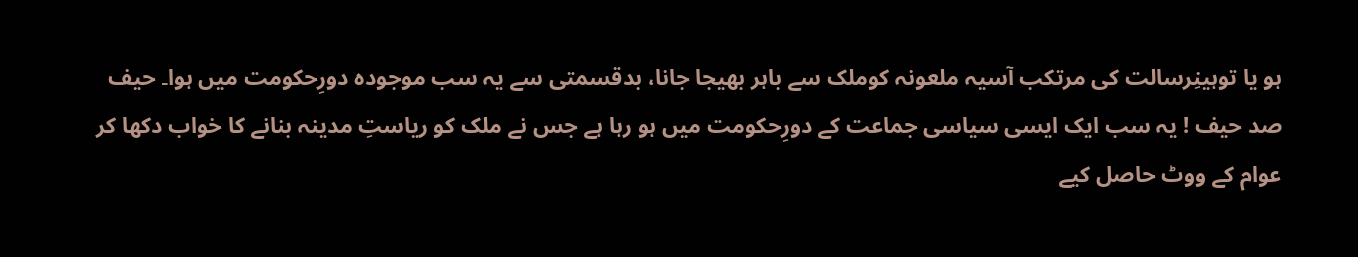ہو یا توہینِرسالت کی مرتکب آسیہ ملعونہ کوملک سے باہر بھیجا جانا، بدقسمتی سے یہ سب موجودہ دورِحکومت میں ہوا۔ حیف صد حیف ! یہ سب ایک ایسی سیاسی جماعت کے دورِحکومت میں ہو رہا ہے جس نے ملک کو ریاستِ مدینہ بنانے کا خواب دکھا کر عوام کے ووٹ حاصل کیے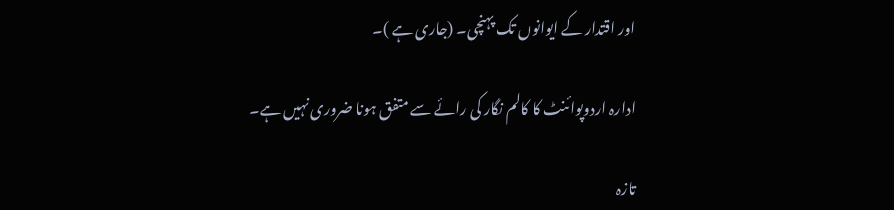اور اقتدار کے ایوانوں تک پہنچی۔ (جاری ہے )۔

ادارہ اردوپوائنٹ کا کالم نگار کی رائے سے متفق ہونا ضروری نہیں ہے۔

تازہ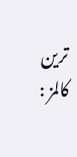ترین کالمز :